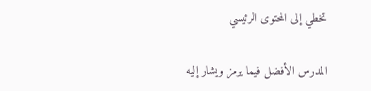تخطي إلى المحتوى الرئيسي

المدرس الأفضل فيما يرمز ويشار إليه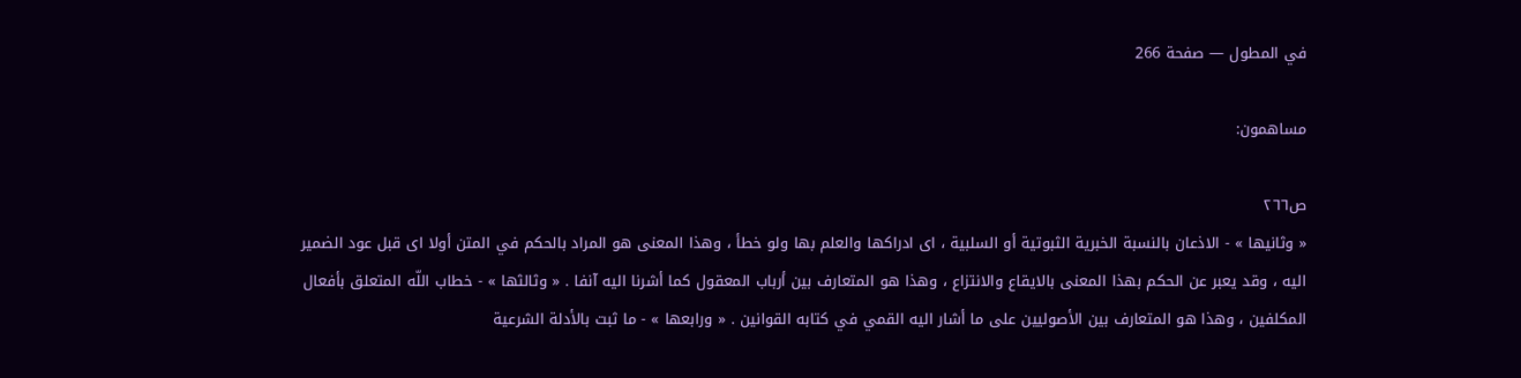في المطول — صفحة 266

مساهمون:

ص٢٦٦
« وثانيها » - الاذعان بالنسبة الخبرية الثبوتية أو السلبية ، اى ادراكها والعلم بها ولو خطأ ، وهذا المعنى هو المراد بالحكم في المتن أولا اى قبل عود الضمير اليه ، وقد يعبر عن الحكم بهذا المعنى بالايقاع والانتزاع ، وهذا هو المتعارف بين أرباب المعقول كما أشرنا اليه آنفا . « وثالثها » - خطاب اللّه المتعلق بأفعال المكلفين ، وهذا هو المتعارف بين الأصوليين على ما أشار اليه القمي في كتابه القوانين . « ورابعها » - ما ثبت بالأدلة الشرعية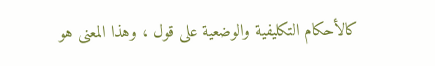كالأحكام التكليفية والوضعية على قول ، وهذا المعنى هو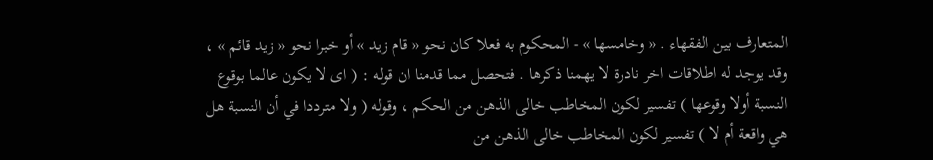المتعارف بين الفقهاء . « وخامسها » - المحكوم به فعلا كان نحو « قام زيد » أو خبرا نحو « زيد قائم » ، وقد يوجد له اطلاقات اخر نادرة لا يهمنا ذكرها . فتحصل مما قدمنا ان قوله : ( اى لا يكون عالما بوقوع النسبة أولا وقوعها ) تفسير لكون المخاطب خالى الذهن من الحكم ، وقوله ( ولا مترددا في أن النسبة هل هي واقعة أم لا ) تفسير لكون المخاطب خالى الذهن من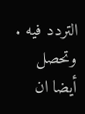التردد فيه . وتحصل أيضا ان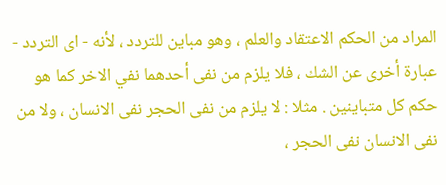المراد من الحكم الاعتقاد والعلم ، وهو مباين للتردد ، لأنه - اى التردد - عبارة أخرى عن الشك ، فلا يلزم من نفى أحدهما نفي الاخر كما هو حكم كل متباينين . مثلا : لا يلزم من نفى الحجر نفى الانسان ، ولا من نفى الانسان نفى الحجر ،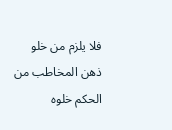فلا يلزم من خلو ذهن المخاطب من الحكم خلوه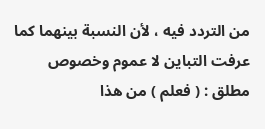من التردد فيه ، لأن النسبة بينهما كما عرفت التباين لا عموم وخصوص مطلق : ( فعلم ) من هذا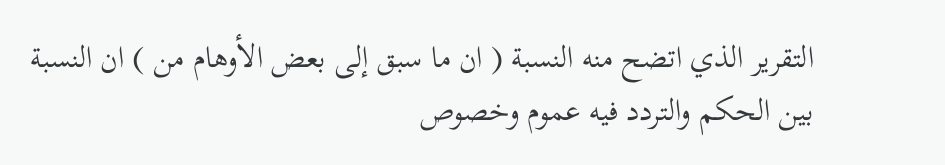التقرير الذي اتضح منه النسبة ( ان ما سبق إلى بعض الأوهام من ) ان النسبة بين الحكم والتردد فيه عموم وخصوص